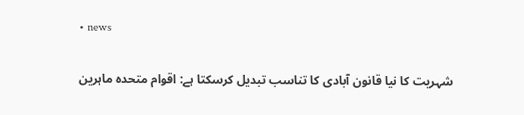• news

شہریت کا نیا قانون آبادی کا تناسب تبدیل کرسکتا ہے: اقوام متحدہ ماہرین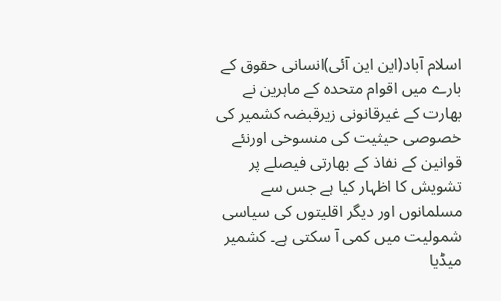اسلام آباد(این این آئی)انسانی حقوق کے بارے میں اقوام متحدہ کے ماہرین نے بھارت کے غیرقانونی زیرقبضہ کشمیر کی خصوصی حیثیت کی منسوخی اورنئے قوانین کے نفاذ کے بھارتی فیصلے پر تشویش کا اظہار کیا ہے جس سے مسلمانوں اور دیگر اقلیتوں کی سیاسی شمولیت میں کمی آ سکتی ہے۔ کشمیر میڈیا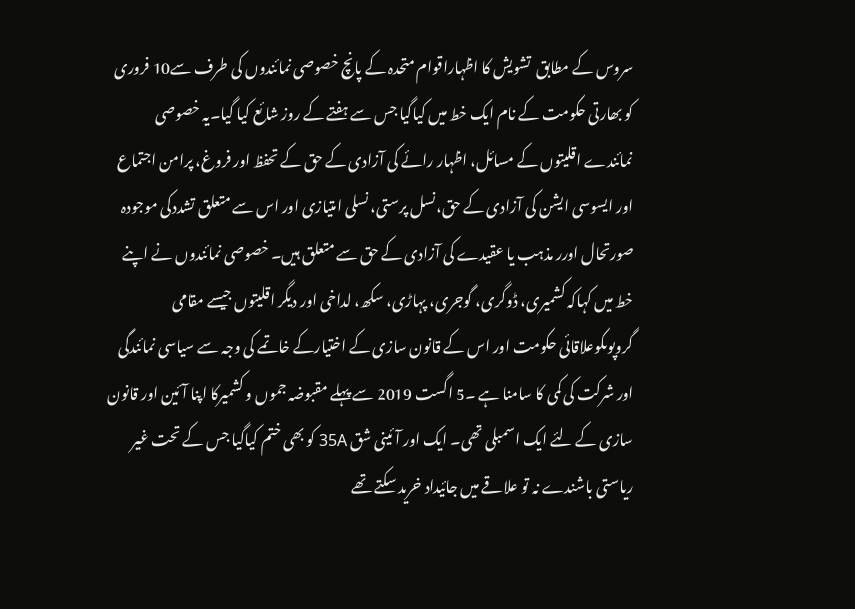سروس کے مطابق  تشویش کا اظہاراقوام متحدہ کے پانچ خصوصی نمائندوں کی طرف سے10 فروری کو بھارتی حکومت کے نام ایک خط میں کیاگیا جس سے ہفتے کے روز شائع کیا گیا۔یہ خصوصی نمائندے اقلیتوں کے مسائل، اظہار رائے کی آزادی کے حق کے تحفظ اور فروغ، پرامن اجتماع اور ایسوسی ایشن کی آزادی کے حق،نسل پرستی، نسلی امتیازی اور اس سے متعلق تشددکی موجودہ صورتحال اورر مذہب یا عقیدے کی آزادی کے حق سے متعلق ہیں۔ خصوصی نمائندوں نے اپنے خط میں کہاکہ کشمیری، ڈوگری، گوجری، پہاڑی، سکھ، لداخی اور دیگر اقلیتوں جیسے مقامی گروپوںکوعلاقائی حکومت اور اس کے قانون سازی کے اختیارکے خاتمے کی وجہ سے سیاسی نمائندگی اور شرکت کی کمی کا سامنا ہے ۔5 اگست 2019 سے پہلے مقبوضہ جموں و کشمیرکا اپنا آئین اور قانون سازی کے لئے ایک اسمبلی تھی۔ ایک اور آئینی شق 35A کو بھی ختم کیاگیا جس کے تحت غیر ریاستی باشندے نہ تو علاقے میں جائیداد خرید سکتے تھے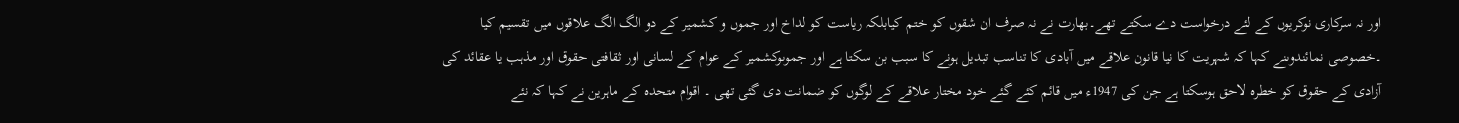اور نہ سرکاری نوکریوں کے لئے درخواست دے سکتے تھے۔بھارت نے نہ صرف ان شقوں کو ختم کیابلکہ ریاست کو لداخ اور جموں و کشمیر کے دو الگ الگ علاقوں میں تقسیم کیا ۔خصوصی نمائندوںنے کہا کہ شہریت کا نیا قانون علاقے میں آبادی کا تناسب تبدیل ہونے کا سبب بن سکتا ہے اور جموںوکشمیر کے عوام کے لسانی اور ثقافتی حقوق اور مذہب یا عقائد کی آزادی کے حقوق کو خطرہ لاحق ہوسکتا ہے جن کی 1947ء میں قائم کئے گئے خود مختار علاقے کے لوگوں کو ضمانت دی گئی تھی ۔ اقوام متحدہ کے ماہرین نے کہا کہ نئے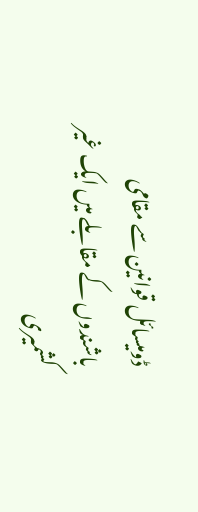ڈومیسائل قوانین سے مقامی باشندوں کے مقابلے میں ایک غیر کشمیری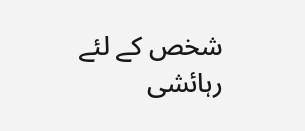شخص کے لئے رہائشی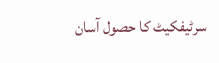سرٹیفکیٹ کا حصول آسان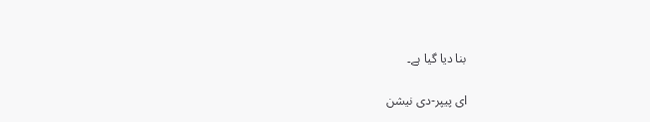بنا دیا گیا ہے۔

ای پیپر-دی نیشن